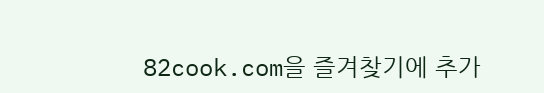82cook.com을 즐겨찾기에 추가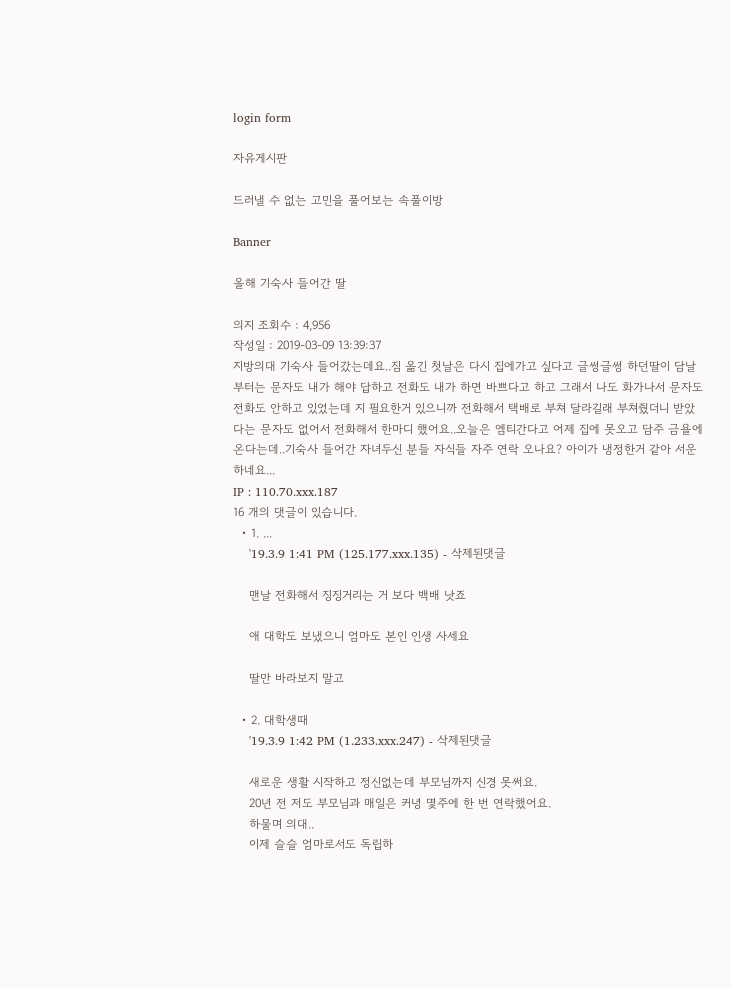login form

자유게시판

드러낼 수 없는 고민을 풀어보는 속풀이방

Banner

올해 기숙사 들어간 딸

의지 조회수 : 4,956
작성일 : 2019-03-09 13:39:37
지방의대 기숙사 들어갔는데요..짐 옮긴 첫날은 다시 집에가고 싶다고 글썽글썽 하던딸이 담날부터는 문자도 내가 해야 답하고 전화도 내가 하면 바쁘다고 하고 그래서 나도 화가나서 문자도 전화도 안하고 있었는데 지 필요한거 있으니까 전화해서 택배로 부쳐 달라길래 부쳐줬더니 받았다는 문자도 없어서 전화해서 한마디 했어요..오늘은 엠티간다고 어제 집에 못오고 담주 금욜에 온다는데..기숙사 들어간 자녀두신 분들 자식들 자주 연락 오나요? 아이가 냉정한거 같아 서운하네요...
IP : 110.70.xxx.187
16 개의 댓글이 있습니다.
  • 1. ...
    '19.3.9 1:41 PM (125.177.xxx.135) - 삭제된댓글

    맨날 전화해서 징징거리는 거 보다 백배 낫죠

    애 대학도 보냈으니 엄마도 본인 인생 사세요

    딸만 바라보지 말고

  • 2. 대학생때
    '19.3.9 1:42 PM (1.233.xxx.247) - 삭제된댓글

    새로운 생활 시작하고 정신없는데 부모님까지 신경 못써요.
    20년 전 저도 부모님과 매일은 커녕 몇주에 한 번 연락했어요.
    하물며 의대..
    이제 슬슬 엄마로서도 독립하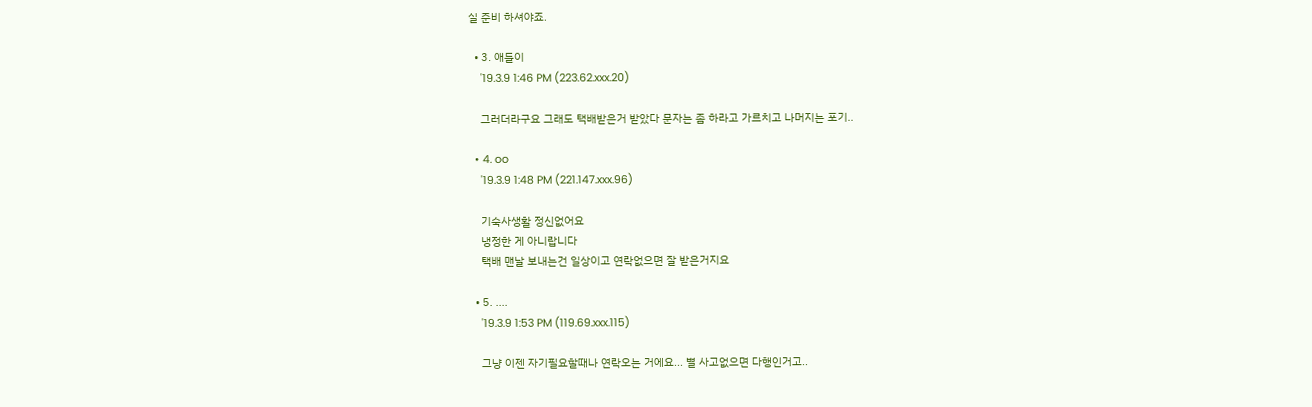실 준비 하셔야죠.

  • 3. 애들이
    '19.3.9 1:46 PM (223.62.xxx.20)

    그러더라구요 그래도 택배받은거 받았다 문자는 좀 하라고 가르치고 나머지는 포기..

  • 4. oo
    '19.3.9 1:48 PM (221.147.xxx.96)

    기숙사생활 정신없어요
    냉정한 게 아니랍니다
    택배 맨날 보내는건 일상이고 연락없으면 잘 받은거지요

  • 5. ....
    '19.3.9 1:53 PM (119.69.xxx.115)

    그냥 이젠 자기필요할때나 연락오는 거에요... 별 사고없으면 다행인거고..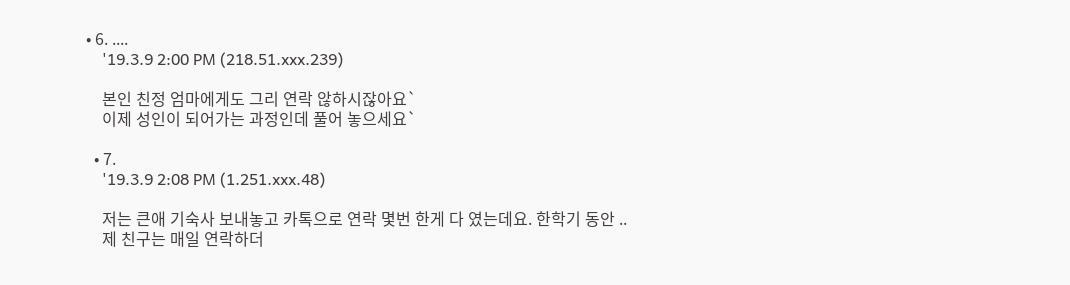• 6. ....
    '19.3.9 2:00 PM (218.51.xxx.239)

    본인 친정 엄마에게도 그리 연락 않하시잖아요`
    이제 성인이 되어가는 과정인데 풀어 놓으세요`

  • 7.
    '19.3.9 2:08 PM (1.251.xxx.48)

    저는 큰애 기숙사 보내놓고 카톡으로 연락 몇번 한게 다 였는데요. 한학기 동안 ..
    제 친구는 매일 연락하더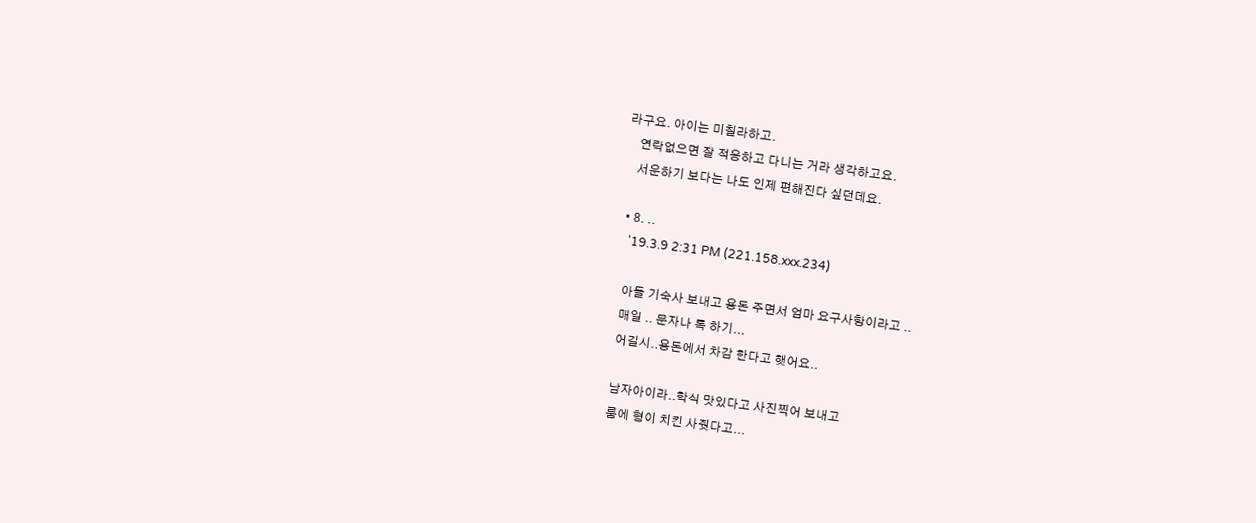라구요. 아이는 미칠라하고.
    연락없으면 잘 적응하고 다니는 거라 생각하고요.
    서운하기 보다는 나도 인제 편해진다 싶던데요.

  • 8. ..
    '19.3.9 2:31 PM (221.158.xxx.234)

    아들 기숙사 보내고 용돈 주면서 엄마 요구사항이라고 ..
    매일 .. 문자나 톡 하기...
    어길시..용돈에서 차감 한다고 햇어요..

    남자아이라..학식 맛있다고 사진찍어 보내고
    룸에 형이 치킨 사줫다고...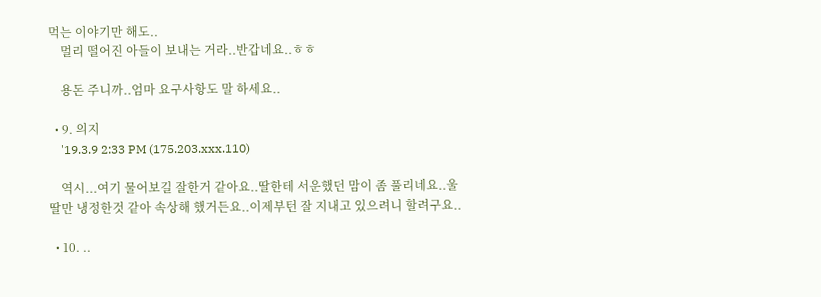먹는 이야기만 해도..
    멀리 떨어진 아들이 보내는 거라..반갑네요..ㅎㅎ

    용돈 주니까..엄마 요구사항도 말 하세요..

  • 9. 의지
    '19.3.9 2:33 PM (175.203.xxx.110)

    역시...여기 물어보길 잘한거 같아요..딸한테 서운했던 맘이 좀 풀리네요..울 딸만 냉정한것 같아 속상해 했거든요..이제부턴 잘 지내고 있으려니 할려구요..

  • 10. ..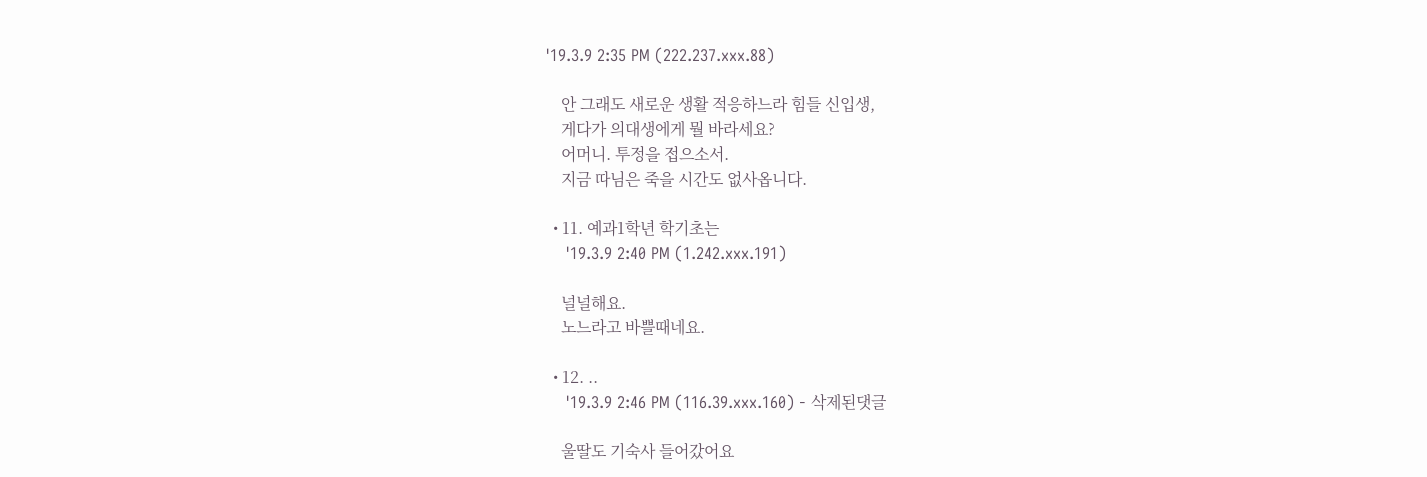'19.3.9 2:35 PM (222.237.xxx.88)

    안 그래도 새로운 생활 적응하느라 힘들 신입생,
    게다가 의대생에게 뭘 바라세요?
    어머니. 투정을 접으소서.
    지금 따님은 죽을 시간도 없사옵니다.

  • 11. 예과1학년 학기초는
    '19.3.9 2:40 PM (1.242.xxx.191)

    널널해요.
    노느라고 바쁠때네요.

  • 12. ..
    '19.3.9 2:46 PM (116.39.xxx.160) - 삭제된댓글

    울딸도 기숙사 들어갔어요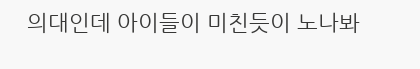의대인데 아이들이 미친듯이 노나봐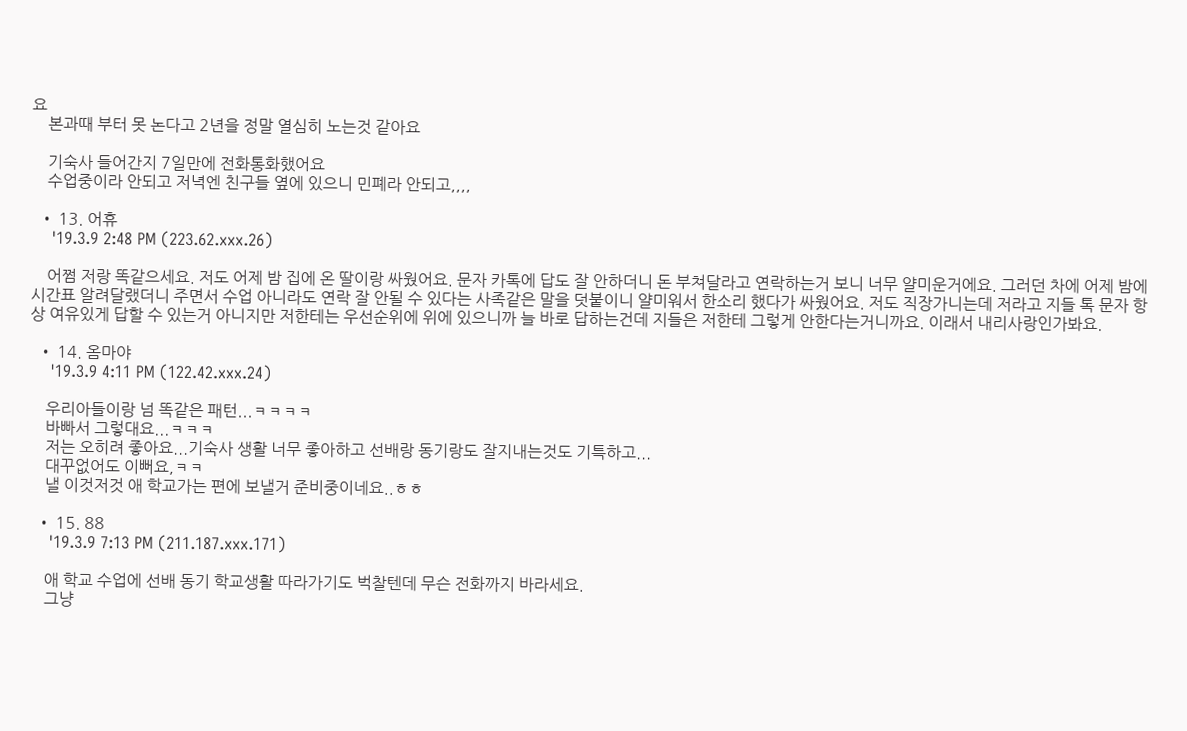요
    본과때 부터 못 논다고 2년을 정말 열심히 노는것 같아요

    기숙사 들어간지 7일만에 전화통화했어요
    수업중이라 안되고 저녁엔 친구들 옆에 있으니 민폐라 안되고,,,,

  • 13. 어휴
    '19.3.9 2:48 PM (223.62.xxx.26)

    어쩜 저랑 똑같으세요. 저도 어제 밤 집에 온 딸이랑 싸웠어요. 문자 카톡에 답도 잘 안하더니 돈 부쳐달라고 연락하는거 보니 너무 얄미운거에요. 그러던 차에 어제 밤에 시간표 알려달랬더니 주면서 수업 아니라도 연락 잘 안될 수 있다는 사족같은 말을 덧붙이니 얄미워서 한소리 했다가 싸웠어요. 저도 직장가니는데 저라고 지들 톡 문자 항상 여유있게 답할 수 있는거 아니지만 저한테는 우선순위에 위에 있으니까 늘 바로 답하는건데 지들은 저한테 그렇게 안한다는거니까요. 이래서 내리사랑인가봐요.

  • 14. 옴마야
    '19.3.9 4:11 PM (122.42.xxx.24)

    우리아들이랑 넘 똑같은 패턴...ㅋㅋㅋㅋ
    바빠서 그렇대요...ㅋㅋㅋ
    저는 오히려 좋아요...기숙사 생활 너무 좋아하고 선배랑 동기랑도 잘지내는것도 기특하고...
    대꾸없어도 이뻐요,ㅋㅋ
    낼 이것저것 애 학교가는 편에 보낼거 준비중이네요..ㅎㅎ

  • 15. 88
    '19.3.9 7:13 PM (211.187.xxx.171)

    애 학교 수업에 선배 동기 학교생활 따라가기도 벅찰텐데 무슨 전화까지 바라세요.
    그냥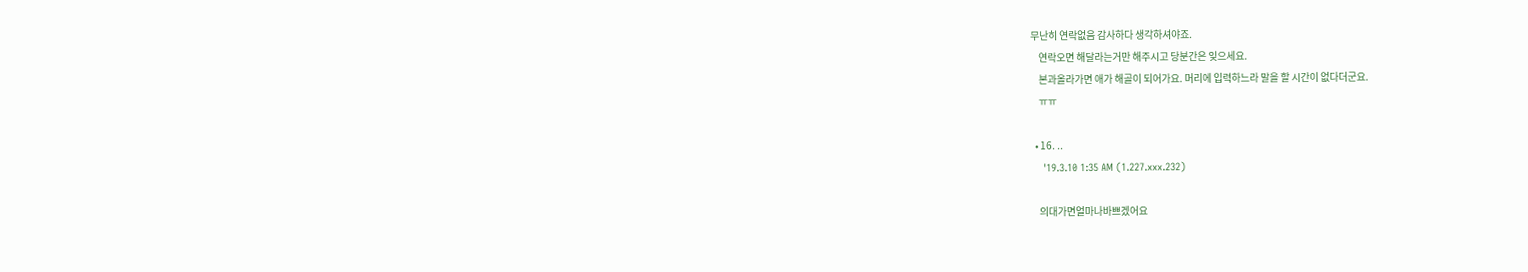무난히 연락없음 감사하다 생각하셔야죠.
    연락오면 해달라는거만 해주시고 당분간은 잊으세요.
    본과올라가면 애가 해골이 되어가요. 머리에 입력하느라 말을 할 시간이 없다더군요.
    ㅠㅠ

  • 16. ..
    '19.3.10 1:35 AM (1.227.xxx.232)

    의대가면얼마나바쁘겠어요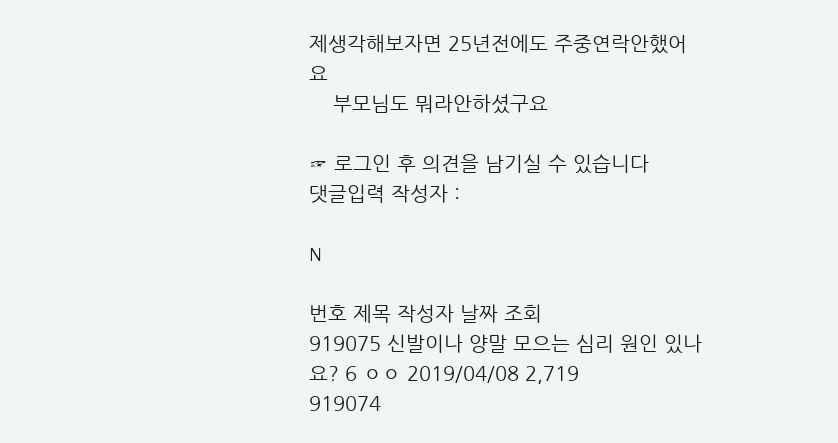제생각해보자면 25년전에도 주중연락안했어요
    부모님도 뭐라안하셨구요

☞ 로그인 후 의견을 남기실 수 있습니다
댓글입력 작성자 :

N

번호 제목 작성자 날짜 조회
919075 신발이나 양말 모으는 심리 원인 있나요? 6 ㅇㅇ 2019/04/08 2,719
919074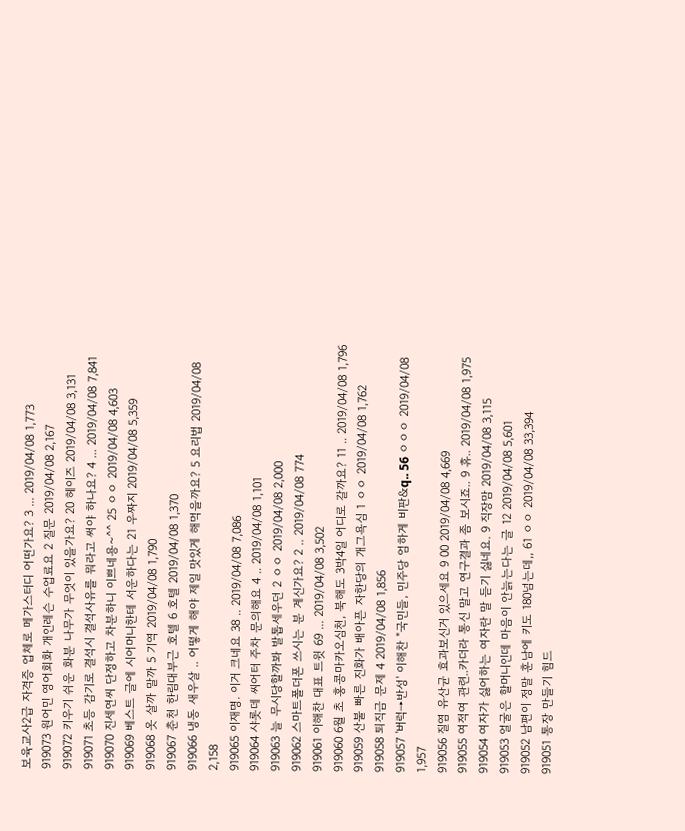보육교사2급 자격증 업체로 메가스터디 어떤가요? 3 ... 2019/04/08 1,773
919073 원어민 영어회화 개인레슨 수업료요 2 질문 2019/04/08 2,167
919072 키우기 쉬운 화분 나무가 무엇이 있을가요? 20 헤이즈 2019/04/08 3,131
919071 초등 감기로 결석시 결석사유를 뭐라고 써야 하나요? 4 ... 2019/04/08 7,841
919070 진세연씨 단정하고 차분하니 이쁘네용~^^ 25 ㅇㅇ 2019/04/08 4,603
919069 베스트 글에 시어머니한테 서운하다는 21 우짜지 2019/04/08 5,359
919068 옷 살까 말까 5 기역 2019/04/08 1,790
919067 춘천 한림대부근 호텔 6 호텔 2019/04/08 1,370
919066 냉동 새우살 .. 어떻게 해야 제일 맛있게 해먹을까요? 5 요리법 2019/04/08 2,158
919065 이재명. 이거 크네요 38 .. 2019/04/08 7,086
919064 샤롯데 씨어터 주차 문의해요 4 .. 2019/04/08 1,101
919063 늘 무시당할까봐 발톱세우던 2 ㅇㅇ 2019/04/08 2,000
919062 스마트폴더폰 쓰시는 분 계신가요? 2 .. 2019/04/08 774
919061 이해찬 대표 트윗 69 ... 2019/04/08 3,502
919060 6월 초 홍콩마카오심천, 북해도 3박4일 어디로 갈까요? 11 .. 2019/04/08 1,796
919059 산불 빠른 진화가 배아픈 자한당의 개그욕심 1 ㅇㅇ 2019/04/08 1,762
919058 퇴직금 문제 4 2019/04/08 1,856
919057 '버럭→반성' 이해찬 "국민들, 민주당 엄하게 비판&q.. 56 ㅇㅇㅇ 2019/04/08 1,957
919056 질염 유산균 효과보신거 있으세요 9 00 2019/04/08 4,669
919055 여적여 관련..카더라 통신 말고 연구결과 좀 보시죠.. 9 휴.. 2019/04/08 1,975
919054 여자가 싫어하는 여자란 말 듣기 싫네요. 9 직장맘 2019/04/08 3,115
919053 얼굴은 할머니인데 마음이 안늙는다는 글 12 2019/04/08 5,601
919052 남편이 정말 훈남에 키도 180넘는데,, 61 ㅇㅇ 2019/04/08 33,394
919051 통장 만들기 힘드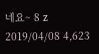네요~ 8 z 2019/04/08 4,623